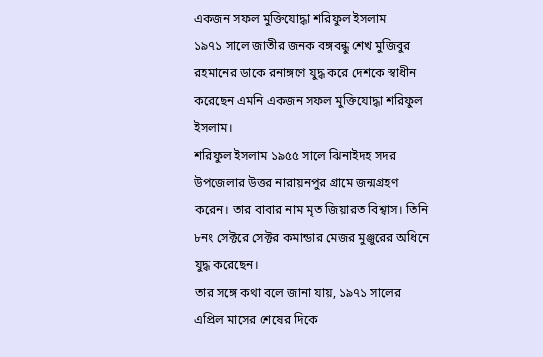একজন সফল মুক্তিযোদ্ধা শরিফুল ইসলাম
১৯৭১ সালে জাতীর জনক বঙ্গবন্ধু শেখ মুজিবুর রহমানের ডাকে রনাঙ্গণে যুদ্ধ করে দেশকে স্বাধীন করেছেন এমনি একজন সফল মুক্তিযোদ্ধা শরিফুল ইসলাম।
শরিফুল ইসলাম ১৯৫৫ সালে ঝিনাইদহ সদর উপজেলার উত্তর নারায়নপুর গ্রামে জন্মগ্রহণ করেন। তার বাবার নাম মৃত জিয়ারত বিশ্বাস। তিনি ৮নং সেক্টরে সেক্টর কমান্ডার মেজর মুঞ্জুরের অধিনে যুদ্ধ করেছেন।
তার সঙ্গে কথা বলে জানা যায়, ১৯৭১ সালের এপ্রিল মাসের শেষের দিকে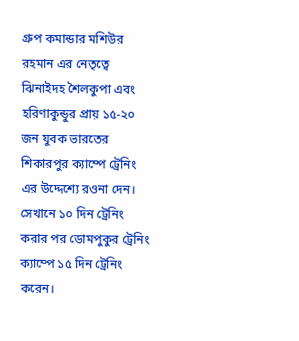গ্রুপ কমান্ডার মশিউর রহমান এর নেতৃত্বে ঝিনাইদহ শৈলকুপা এবং হরিণাকুন্ডুর প্রায় ১৫-২০ জন যুবক ভারতের শিকারপুর ক্যাম্পে ট্রেনিং এর উদ্দেশ্যে রওনা দেন। সেখানে ১০ দিন ট্রেনিং করার পর ডোমপুকুর ট্রেনিং ক্যাম্পে ১৫ দিন ট্রেনিং করেন।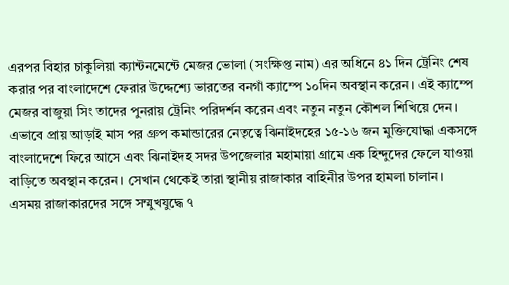এরপর বিহার চাকুলিয়া ক্যান্টনমেন্টে মেজর ভোলা (সংক্ষিপ্ত নাম) এর অধিনে ৪১ দিন ট্রেনিং শেষ করার পর বাংলাদেশে ফেরার উদ্দেশ্যে ভারতের বনগাঁ ক্যাম্পে ১০দিন অবস্থান করেন। এই ক্যাম্পে মেজর বাজুয়া সিং তাদের পুনরায় ট্রেনিং পরিদর্শন করেন এবং নতুন নতুন কৌশল শিখিয়ে দেন।
এভাবে প্রায় আড়াই মাস পর গ্রুপ কমান্ডারের নেতৃত্বে ঝিনাইদহের ১৫-১৬ জন মুক্তিযোদ্ধা একসঙ্গে বাংলাদেশে ফিরে আসে এবং ঝিনাইদহ সদর উপজেলার মহামায়া গ্রামে এক হিন্দুদের ফেলে যাওয়া বাড়িতে অবস্থান করেন। সেখান থেকেই তারা স্থানীয় রাজাকার বাহিনীর উপর হামলা চালান।
এসময় রাজাকারদের সঙ্গে সম্মুখযুদ্ধে ৭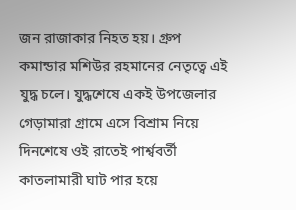জন রাজাকার নিহত হয়। গ্রুপ কমান্ডার মশিউর রহমানের নেতৃত্বে এই যুদ্ধ চলে। যুদ্ধশেষে একই উপজেলার গেড়ামারা গ্রামে এসে বিশ্রাম নিয়ে দিনশেষে ওই রাতেই পার্শ্ববর্তী কাতলামারী ঘাট পার হয়ে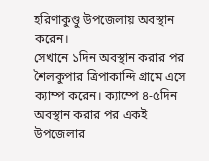হরিণাকুণ্ডু উপজেলায় অবস্থান করেন।
সেখানে ১দিন অবস্থান করার পর শৈলকুপার ত্রিপাকান্দি গ্রামে এসে ক্যাম্প করেন। ক্যাম্পে ৪-৫দিন অবস্থান করার পর একই উপজেলার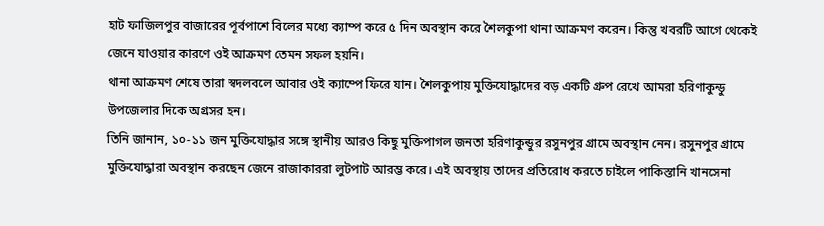হাট ফাজিলপুর বাজারের পূর্বপাশে বিলের মধ্যে ক্যাম্প করে ৫ দিন অবস্থান করে শৈলকুপা থানা আক্রমণ করেন। কিন্তু খবরটি আগে থেকেই জেনে যাওয়ার কারণে ওই আক্রমণ তেমন সফল হয়নি।
থানা আক্রমণ শেষে তারা স্বদলবলে আবার ওই ক্যাম্পে ফিরে যান। শৈলকুপায় মুক্তিযোদ্ধাদের বড় একটি গ্রুপ রেখে আমরা হরিণাকুন্ডু উপজেলার দিকে অগ্রসর হন।
তিনি জানান, ১০-১১ জন মুক্তিযোদ্ধার সঙ্গে স্থানীয় আরও কিছু মুক্তিপাগল জনতা হরিণাকুন্ডুর রসুনপুর গ্রামে অবস্থান নেন। রসুনপুর গ্রামে মুক্তিযোদ্ধারা অবস্থান করছেন জেনে রাজাকাররা লুটপাট আরম্ভ করে। এই অবস্থায় তাদের প্রতিরোধ করতে চাইলে পাকিস্তানি খানসেনা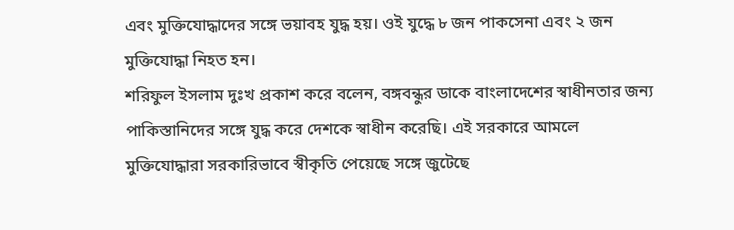এবং মুক্তিযোদ্ধাদের সঙ্গে ভয়াবহ যুদ্ধ হয়। ওই যুদ্ধে ৮ জন পাকসেনা এবং ২ জন মুক্তিযোদ্ধা নিহত হন।
শরিফুল ইসলাম দুঃখ প্রকাশ করে বলেন, বঙ্গবন্ধুর ডাকে বাংলাদেশের স্বাধীনতার জন্য পাকিস্তানিদের সঙ্গে যুদ্ধ করে দেশকে স্বাধীন করেছি। এই সরকারে আমলে মুক্তিযোদ্ধারা সরকারিভাবে স্বীকৃতি পেয়েছে সঙ্গে জুটেছে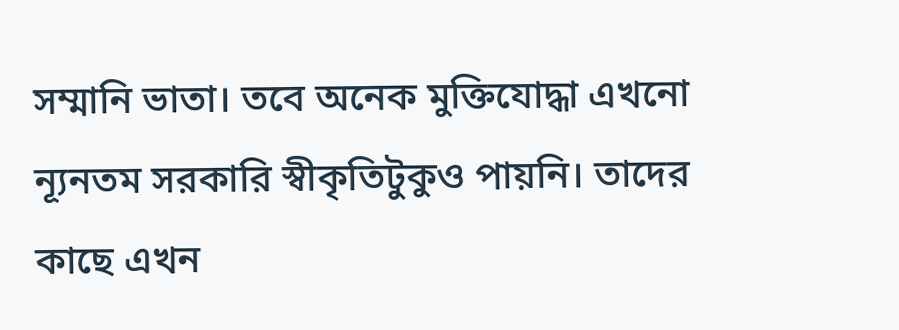সম্মানি ভাতা। তবে অনেক মুক্তিযোদ্ধা এখনো ন্যূনতম সরকারি স্বীকৃতিটুকুও পায়নি। তাদের কাছে এখন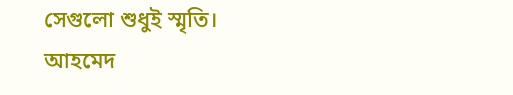সেগুলো শুধুই স্মৃতি।
আহমেদ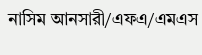নাসিম আনসারী/এফএ/এমএস